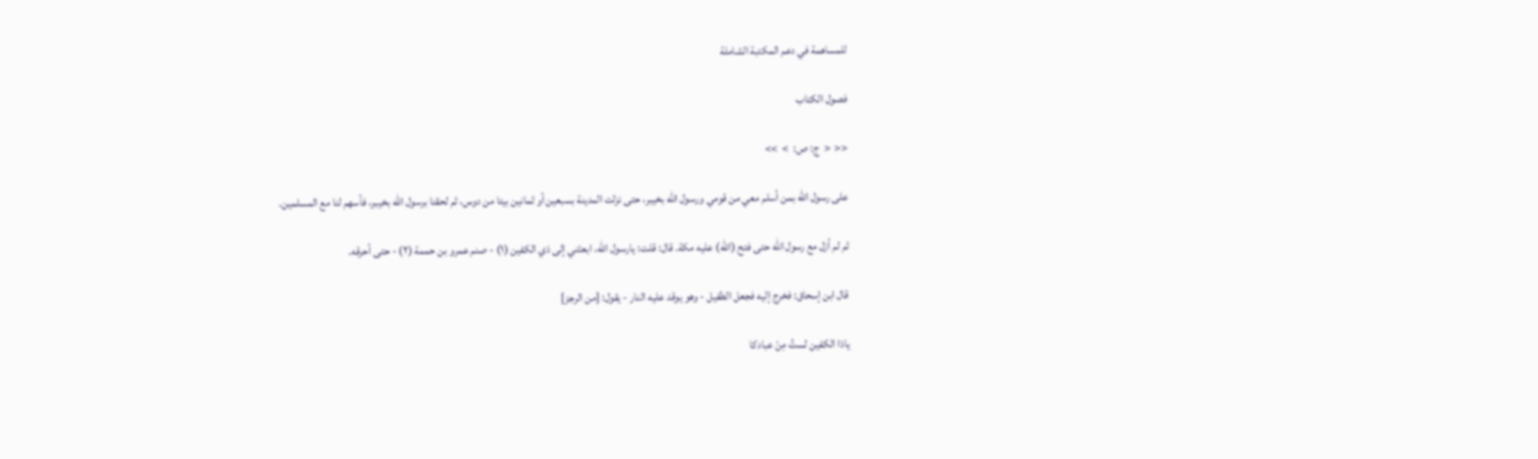للمساهمة في دعم المكتبة الشاملة

فصول الكتاب

<<  <  ج: ص:  >  >>

على رسول الله بمن أسلم معي من قومي ورسول الله بخيبر، حتى نزلت المدينة بسبعين أو ثمانين بيتا من دوس، ثم لحقنا برسول الله بخيبر، فأسهم لنا مع المسلمين.

ثم لم أزل مع رسول الله حتى فتح (الله) عليه مكة. قال: قلت: يارسول الله، ابعثني إلى ذي الكفين (١) - صنم عمرو بن حممة (٢) - حتى أحرقه.

قال ابن إسحاق: فخرج إليه فجعل الطفيل - وهو يوقد عليه النار - يقول: [من الرجز]

ياذا الكفين لستُ مِنْ عبادكا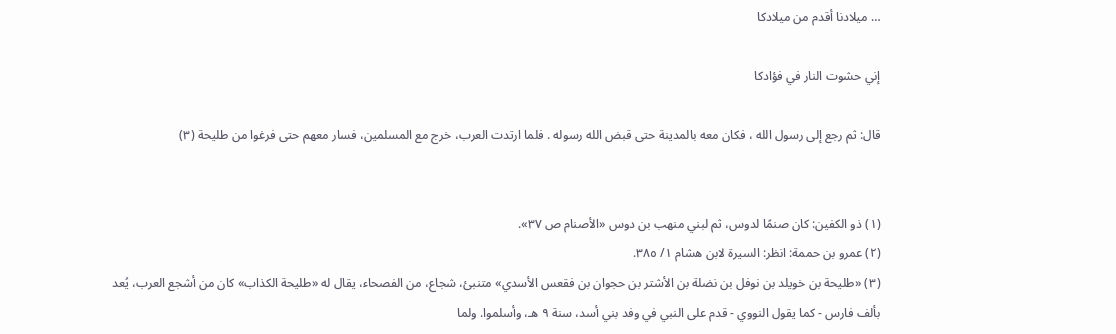… ميلادنا أقدم من ميلادكا

إني حشوت النار في فؤادكا

قال: ثم رجع إلى رسول الله ، فكان معه بالمدينة حتى قبض الله رسوله . فلما ارتدت العرب، خرج مع المسلمين، فسار معهم حتى فرغوا من طليحة (٣)


(١) ذو الكفين: كان صنمًا لدوس، ثم لبني منهب بن دوس «الأصنام ص ٣٧».
(٢) عمرو بن حممة: انظر: السيرة لابن هشام ١/ ٣٨٥.
(٣) «طليحة بن خويلد بن نوفل بن نضلة بن الأشتر بن حجوان بن فقعس الأسدي» متنبئ، شجاع، من الفصحاء، يقال له «طليحة الكذاب» كان من أشجع العرب، يُعد بألف فارس - كما يقول النووي - قدم على النبي في وفد بني أسد، سنة ٩ هـ، وأسلموا. ولما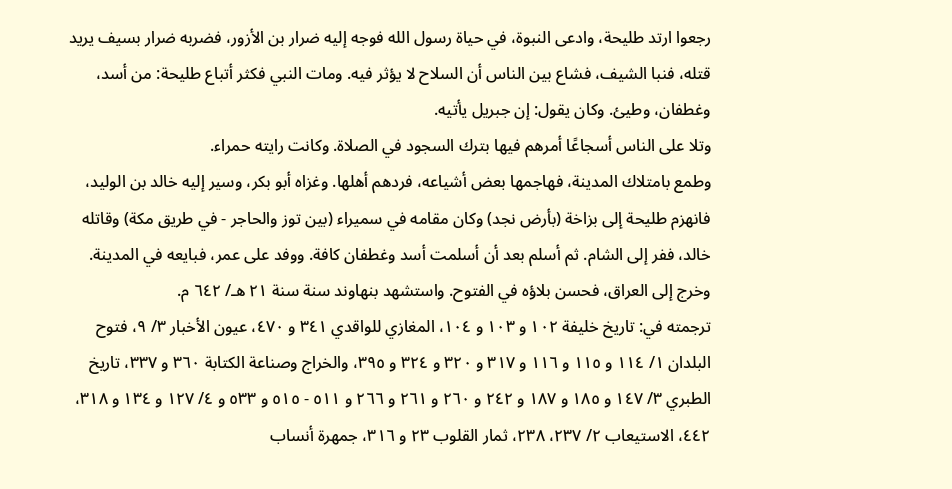رجعوا ارتد طليحة، وادعى النبوة، في حياة رسول الله فوجه إليه ضرار بن الأزور، فضربه ضرار بسيف يريد قتله، فنبا الشيف، فشاع بين الناس أن السلاح لا يؤثر فيه. ومات النبي فكثر أتباع طليحة: من أسد، وغطفان، وطيئ. وكان يقول: إن جبريل يأتيه.
وتلا على الناس أسجاعًا أمرهم فيها بترك السجود في الصلاة. وكانت رايته حمراء.
وطمع بامتلاك المدينة، فهاجمها بعض أشياعه، فردهم أهلها. وغزاه أبو بكر، وسير إليه خالد بن الوليد، فانهزم طليحة إلى بزاخة (بأرض نجد) وكان مقامه في سميراء (بين توز والحاجر - في طريق مكة) وقاتله خالد، ففر إلى الشام. ثم أسلم بعد أن أسلمت أسد وغطفان كافة. ووفد على عمر، فبايعه في المدينة. وخرج إلى العراق، فحسن بلاؤه في الفتوح. واستشهد بنهاوند سنة سنة ٢١ هـ/ ٦٤٢ م.
ترجمته في: تاريخ خليفة ١٠٢ و ١٠٣ و ١٠٤، المغازي للواقدي ٣٤١ و ٤٧٠، عيون الأخبار ٣/ ٩، فتوح البلدان ١/ ١١٤ و ١١٥ و ١١٦ و ٣١٧ و ٣٢٠ و ٣٢٤ و ٣٩٥، والخراج وصناعة الكتابة ٣٦٠ و ٣٣٧، تاريخ الطبري ٣/ ١٤٧ و ١٨٥ و ١٨٧ و ٢٤٢ و ٢٦٠ و ٢٦١ و ٢٦٦ و ٥١١ - ٥١٥ و ٥٣٣ و ٤/ ١٢٧ و ١٣٤ و ٣١٨، ٤٤٢، الاستيعاب ٢/ ٢٣٧، ٢٣٨، ثمار القلوب ٢٣ و ٣١٦، جمهرة أنساب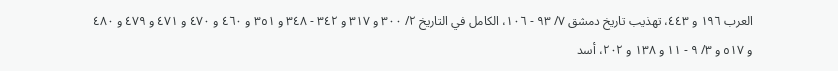العرب ١٩٦ و ٤٤٣، تهذيب تاريخ دمشق ٧/ ٩٣ - ١٠٦، الكامل في التاريخ ٢/ ٣٠٠ و ٣١٧ و ٣٤٢ - ٣٤٨ و ٣٥١ و ٤٦٠ و ٤٧٠ و ٤٧١ و ٤٧٩ و ٤٨٠ و ٥١٧ و ٣/ ٩ - ١١ و ١٣٨ و ٢٠٢، أسد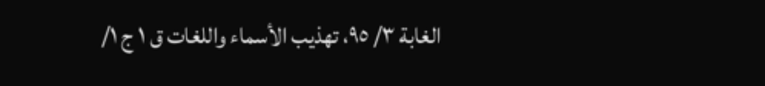الغابة ٣/ ٩٥، تهذيب الأسماء واللغات ق ١ ج ١/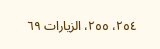٢٥٤، ٢٥٥، الزيارات ٦٩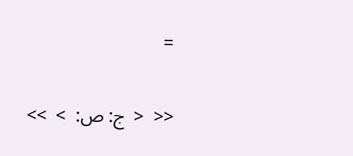=

<<  <  ج: ص:  >  >>